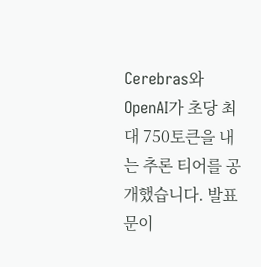Cerebras와 OpenAI가 초당 최대 750토큰을 내는 추론 티어를 공개했습니다. 발표문이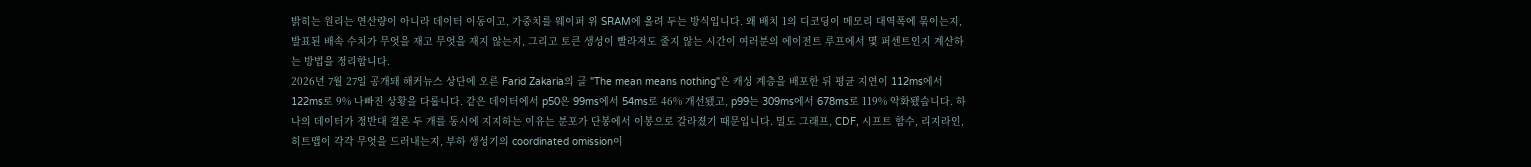밝히는 원리는 연산량이 아니라 데이터 이동이고, 가중치를 웨이퍼 위 SRAM에 올려 두는 방식입니다. 왜 배치 1의 디코딩이 메모리 대역폭에 묶이는지, 발표된 배속 수치가 무엇을 재고 무엇을 재지 않는지, 그리고 토큰 생성이 빨라져도 줄지 않는 시간이 여러분의 에이전트 루프에서 몇 퍼센트인지 계산하는 방법을 정리합니다.
2026년 7월 27일 공개돼 해커뉴스 상단에 오른 Farid Zakaria의 글 "The mean means nothing"은 캐싱 계층을 배포한 뒤 평균 지연이 112ms에서 122ms로 9% 나빠진 상황을 다룹니다. 같은 데이터에서 p50은 99ms에서 54ms로 46% 개선됐고, p99는 309ms에서 678ms로 119% 악화됐습니다. 하나의 데이터가 정반대 결론 두 개를 동시에 지지하는 이유는 분포가 단봉에서 이봉으로 갈라졌기 때문입니다. 밀도 그래프, CDF, 시프트 함수, 리지라인, 히트맵이 각각 무엇을 드러내는지, 부하 생성기의 coordinated omission이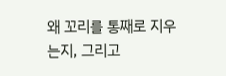왜 꼬리를 통째로 지우는지, 그리고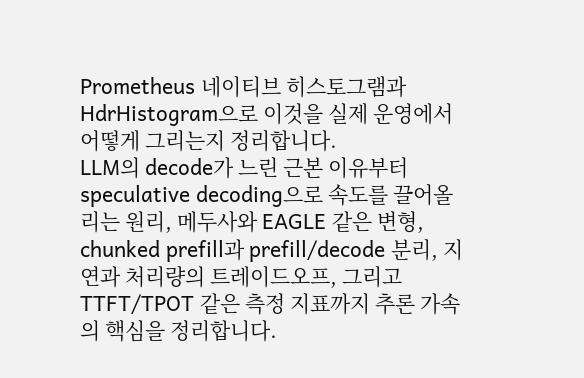Prometheus 네이티브 히스토그램과 HdrHistogram으로 이것을 실제 운영에서 어떻게 그리는지 정리합니다.
LLM의 decode가 느린 근본 이유부터 speculative decoding으로 속도를 끌어올리는 원리, 메두사와 EAGLE 같은 변형, chunked prefill과 prefill/decode 분리, 지연과 처리량의 트레이드오프, 그리고 TTFT/TPOT 같은 측정 지표까지 추론 가속의 핵심을 정리합니다.